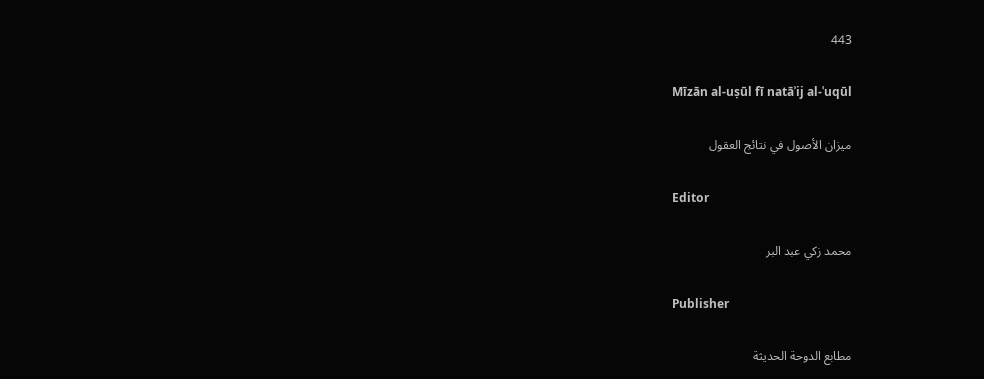443

Mīzān al-uṣūl fī natāʾij al-ʿuqūl

ميزان الأصول في نتائج العقول

Editor

محمد زكي عبد البر

Publisher

مطابع الدوحة الحديثة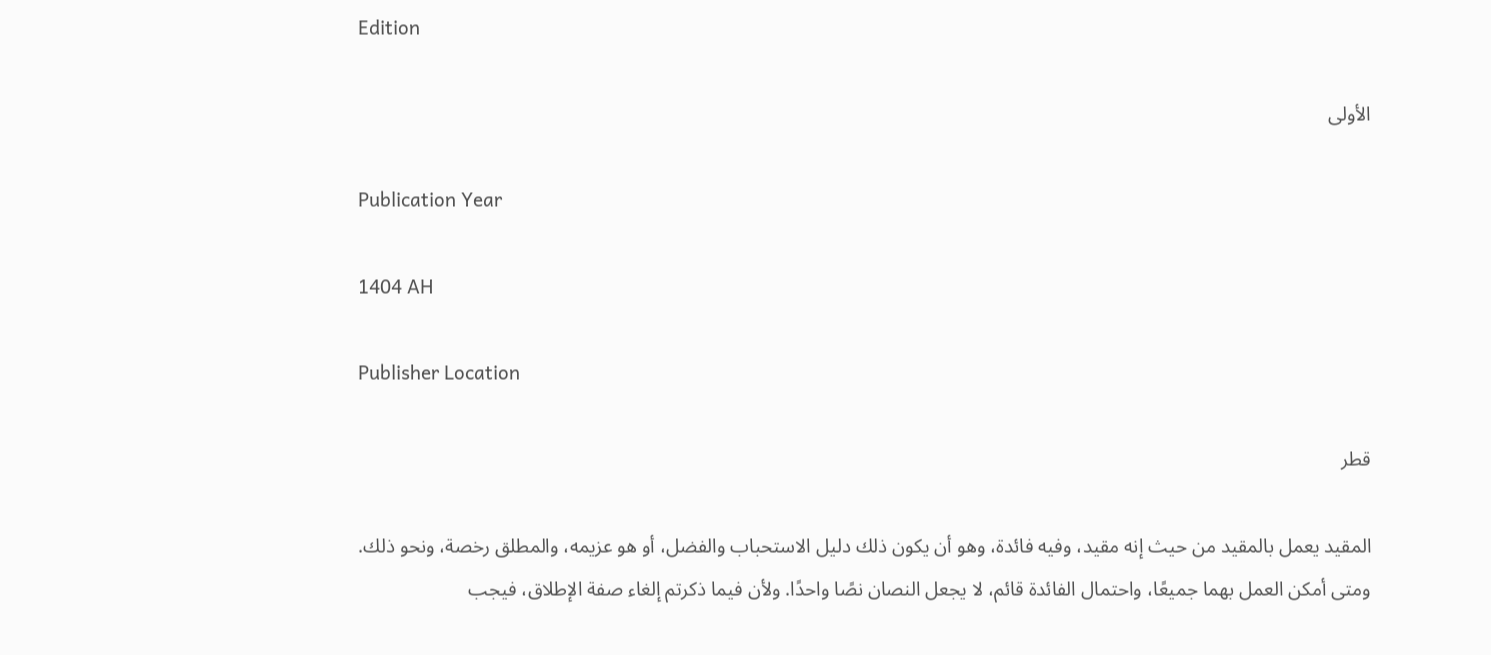Edition

الأولى

Publication Year

1404 AH

Publisher Location

قطر

المقيد يعمل بالمقيد من حيث إنه مقيد، وفيه فائدة، وهو أن يكون ذلك دليل الاستحباب والفضل، أو هو عزيمه، والمطلق رخصة، ونحو ذلك. ومتى أمكن العمل بهما جميعًا، واحتمال الفائدة قائم، لا يجعل النصان نصًا واحدًا. ولأن فيما ذكرتم إلغاء صفة الإطلاق، فيجب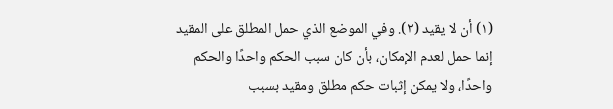(١) أن لا يقيد (٢). وفي الموضع الذي حمل المطلق على المقيد إنما حمل لعدم الإمكان، بأن كان سبب الحكم واحدًا والحكم واحدًا، ولا يمكن إثبات حكم مطلق ومقيد بسبب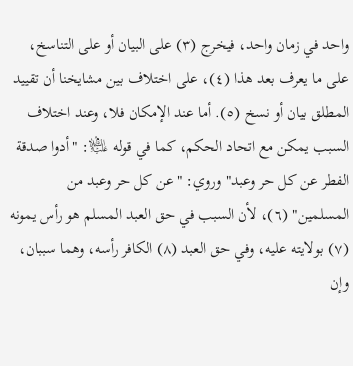واحد في زمان واحد، فيخرج (٣) على البيان أو على التناسخ، على ما يعرف بعد هذا (٤)، على اختلاف بين مشايخنا أن تقييد المطلق بيان أو نسخ (٥). أما عند الإمكان فلا، وعند اختلاف السبب يمكن مع اتحاد الحكم، كما في قوله ﵇: "أدوا صدقة الفطر عن كل حر وعبد" وروي: "عن كل حر وعبد من المسلمين" (٦)، لأن السبب في حق العبد المسلم هو رأس يمونه (٧) بولايته عليه، وفي حق العبد (٨) الكافر رأسه، وهما سببان، وإن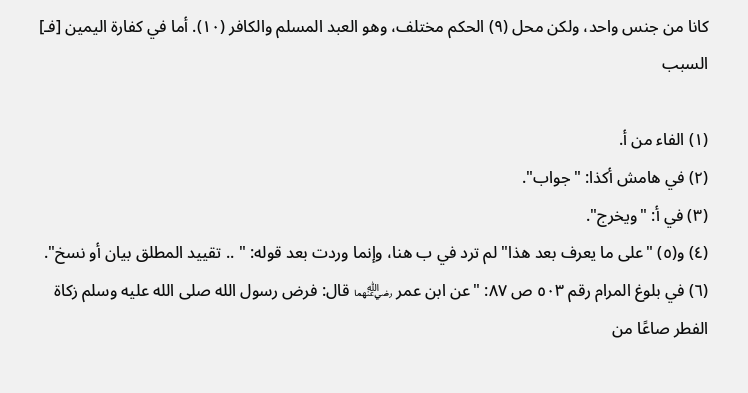كانا من جنس واحد، ولكن محل (٩) الحكم مختلف، وهو العبد المسلم والكافر (١٠). أما في كفارة اليمين [فـ] السبب

(١) الفاء من أ.
(٢) في هامش أكذا: "جواب".
(٣) في أ: "ويخرج".
(٤) و(٥) "على ما يعرف بعد هذا" لم ترد في ب هنا، وإنما وردت بعد قوله: " .. تقييد المطلق بيان أو نسخ".
(٦) في بلوغ المرام رقم ٥٠٣ ص ٨٧: "عن ابن عمر ﵄ قال: فرض رسول الله صلى الله عليه وسلم زكاة الفطر صاعًا من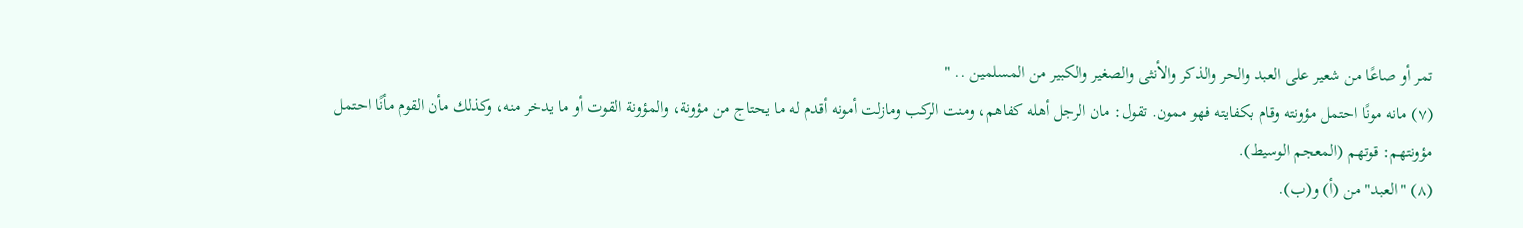تمر أو صاعًا من شعير على العبد والحر والذكر والأنثى والصغير والكبير من المسلمين .. "
(٧) مانه مونًا احتمل مؤونته وقام بكفايته فهو ممون. تقول: مان الرجل أهله كفاهم، ومنت الركب ومازلت أمونه أقدم له ما يحتاج من مؤونة، والمؤونة القوت أو ما يدخر منه، وكذلك مأن القوم مأنًا احتمل مؤونتهم: قوتهم (المعجم الوسيط).
(٨) "العبد" من (أ) و(ب).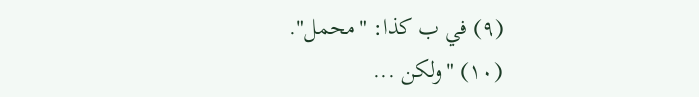(٩) في ب كذا: "محمل".
(١٠) "ولكن ...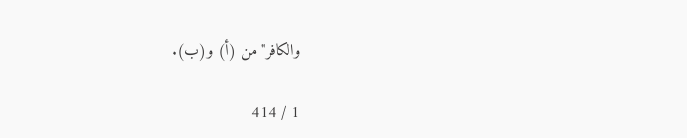والكافر" من (أ) و(ب).

1 / 414